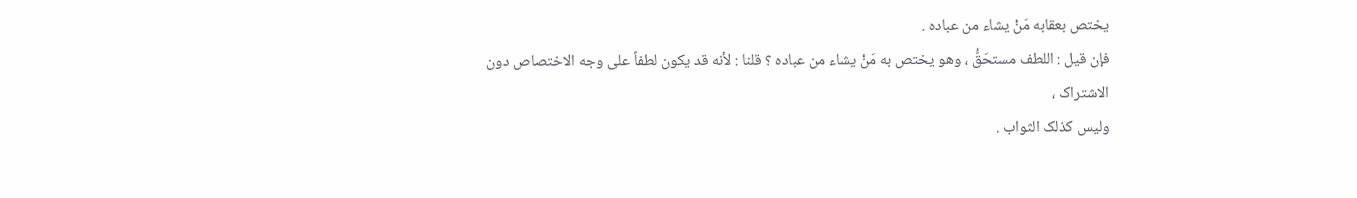یختص بعقابه مَنْ یشاء من عباده .
فإن قیل : اللطف مستحَقُّ ، وهو یختص به مَنْ یشاء من عباده ؟ قلنا : لأنه قد یکون لطفاً على وجه الاختصاص دون الاشتراک ،
ولیس کذلک الثواب .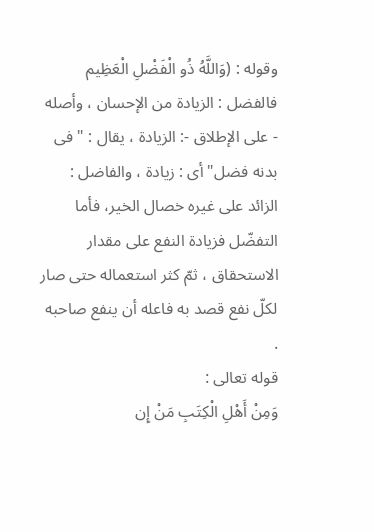وقوله : (وَاللَّهُ ذُو الْفَضْلِ الْعَظِیم
فالفضل : الزیادة من الإحسان ، وأصله - على الإطلاق -: الزیادة ، یقال : "فی بدنه فضل" أی : زیادة ، والفاضل : الزائد على غیره خصال الخیر، فأما التفضّل فزیادة النفع على مقدار الاستحقاق ، ثمّ کثر استعماله حتى صار لکلّ نفع قصد به فاعله أن ینفع صاحبه .
قوله تعالى :
وَمِنْ أَهْلِ الْکِتَبِ مَنْ إِن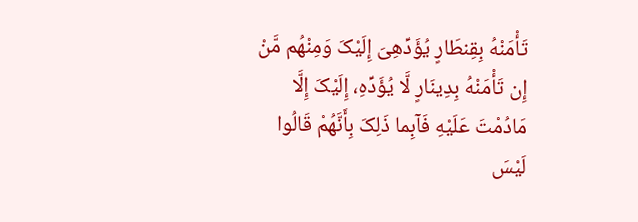تَأْمَنْهُ بِقِنطَارٍ یُؤَدِّهِیَ إِلَیْکَ وَمِنْهُم مَّنْ إِن تَأْمَنْهُ بِدِینَارٍ لَّا یُؤَدِّهِ، إِلَیْکَ إِلَّا مَادُمْتَ عَلَیْهِ فَآبِما ذَلِکَ بِأَنَّهُمْ قَالُوا لَیْسَ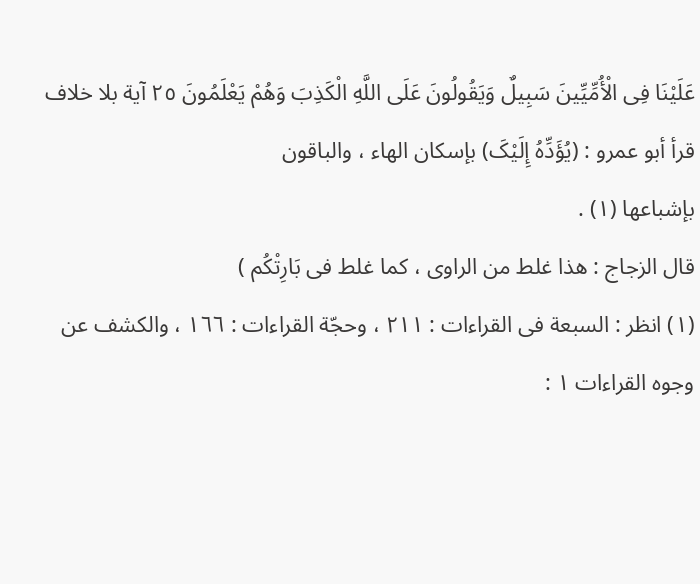عَلَیْنَا فِی الْأُمِّیِّینَ سَبِیلٌ وَیَقُولُونَ عَلَى اللَّهِ الْکَذِبَ وَهُمْ یَعْلَمُونَ ٢٥ آیة بلا خلاف
قرأ أبو عمرو : (یُؤَدِّهُ إِلَیْکَ) بإسکان الهاء ، والباقون
بإشباعها (١) .
قال الزجاج : هذا غلط من الراوی ، کما غلط فی بَارِتْکُم )
(١) انظر : السبعة فی القراءات : ٢١١ ، وحجّة القراءات : ١٦٦ ، والکشف عن
وجوه القراءات ١ :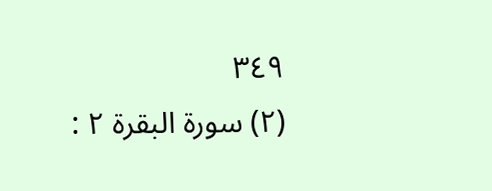٣٤٩
(٢) سورة البقرة ٢ :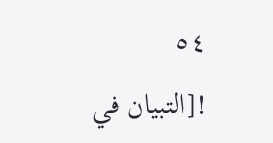٥٤
![التبيان في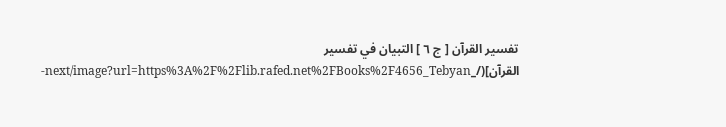تفسير القرآن [ ج ٦ ] التبيان في تفسير القرآن](/_next/image?url=https%3A%2F%2Flib.rafed.net%2FBooks%2F4656_Tebyan-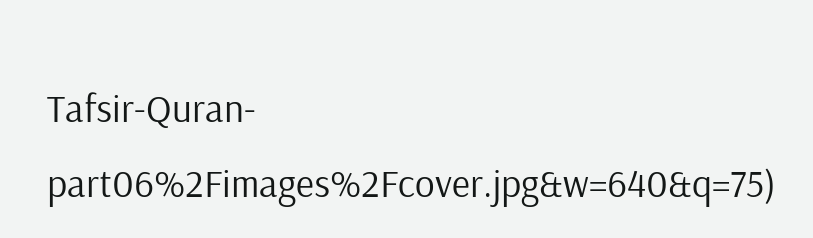Tafsir-Quran-part06%2Fimages%2Fcover.jpg&w=640&q=75)